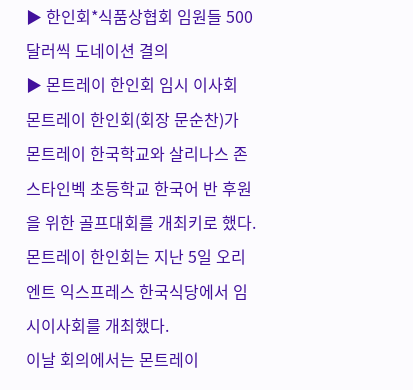▶ 한인회*식품상협회 임원들 500달러씩 도네이션 결의
▶ 몬트레이 한인회 임시 이사회
몬트레이 한인회(회장 문순찬)가 몬트레이 한국학교와 살리나스 존 스타인벡 초등학교 한국어 반 후원을 위한 골프대회를 개최키로 했다.
몬트레이 한인회는 지난 5일 오리엔트 익스프레스 한국식당에서 임시이사회를 개최했다.
이날 회의에서는 몬트레이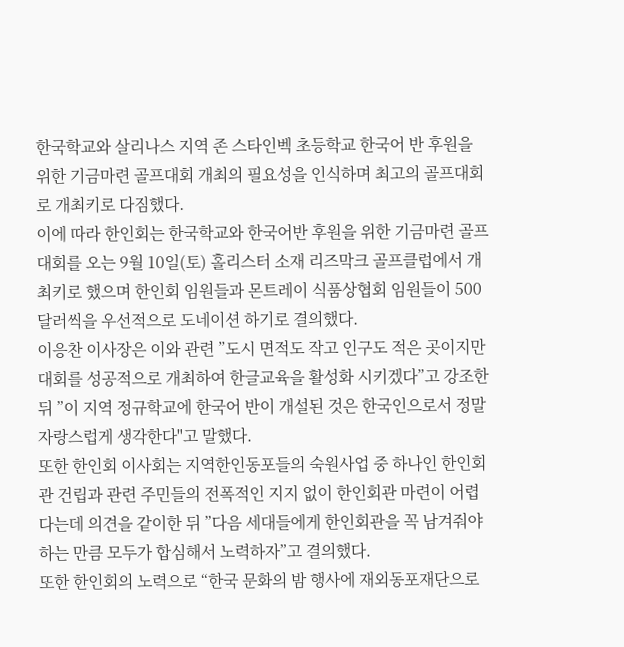한국학교와 살리나스 지역 존 스타인벡 초등학교 한국어 반 후원을 위한 기금마련 골프대회 개최의 필요성을 인식하며 최고의 골프대회로 개최키로 다짐했다.
이에 따라 한인회는 한국학교와 한국어반 후원을 위한 기금마련 골프대회를 오는 9월 10일(토) 홀리스터 소재 리즈막크 골프클럽에서 개최키로 했으며 한인회 임원들과 몬트레이 식품상협회 임원들이 500달러씩을 우선적으로 도네이션 하기로 결의했다.
이응찬 이사장은 이와 관련 ”도시 면적도 작고 인구도 적은 곳이지만 대회를 성공적으로 개최하여 한글교육을 활성화 시키겠다”고 강조한 뒤 ”이 지역 정규학교에 한국어 반이 개설된 것은 한국인으로서 정말 자랑스럽게 생각한다"고 말했다.
또한 한인회 이사회는 지역한인동포들의 숙원사업 중 하나인 한인회관 건립과 관련 주민들의 전폭적인 지지 없이 한인회관 마련이 어렵다는데 의견을 같이한 뒤 ”다음 세대들에게 한인회관을 꼭 남겨줘야 하는 만큼 모두가 합심해서 노력하자”고 결의했다.
또한 한인회의 노력으로 “한국 문화의 밤 행사에 재외동포재단으로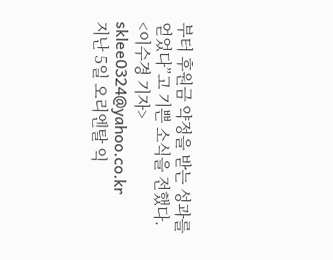부터 후원금 약정을 받는 성과를 얻었다”고 기쁜 소식을 전했다.
<이수경 기자> sklee0324@yahoo.co.kr
지난 5일 오리엔탈 익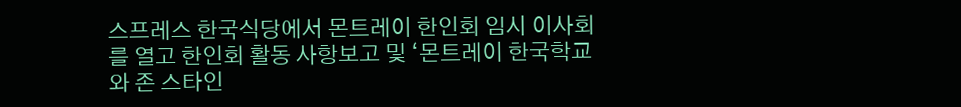스프레스 한국식당에서 몬트레이 한인회 임시 이사회를 열고 한인회 활동 사항보고 및 ‘몬트레이 한국학교와 존 스타인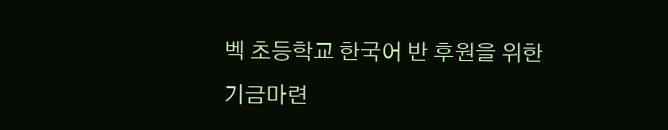벡 초등학교 한국어 반 후원을 위한 기금마련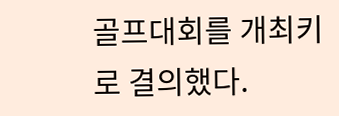골프대회를 개최키로 결의했다.